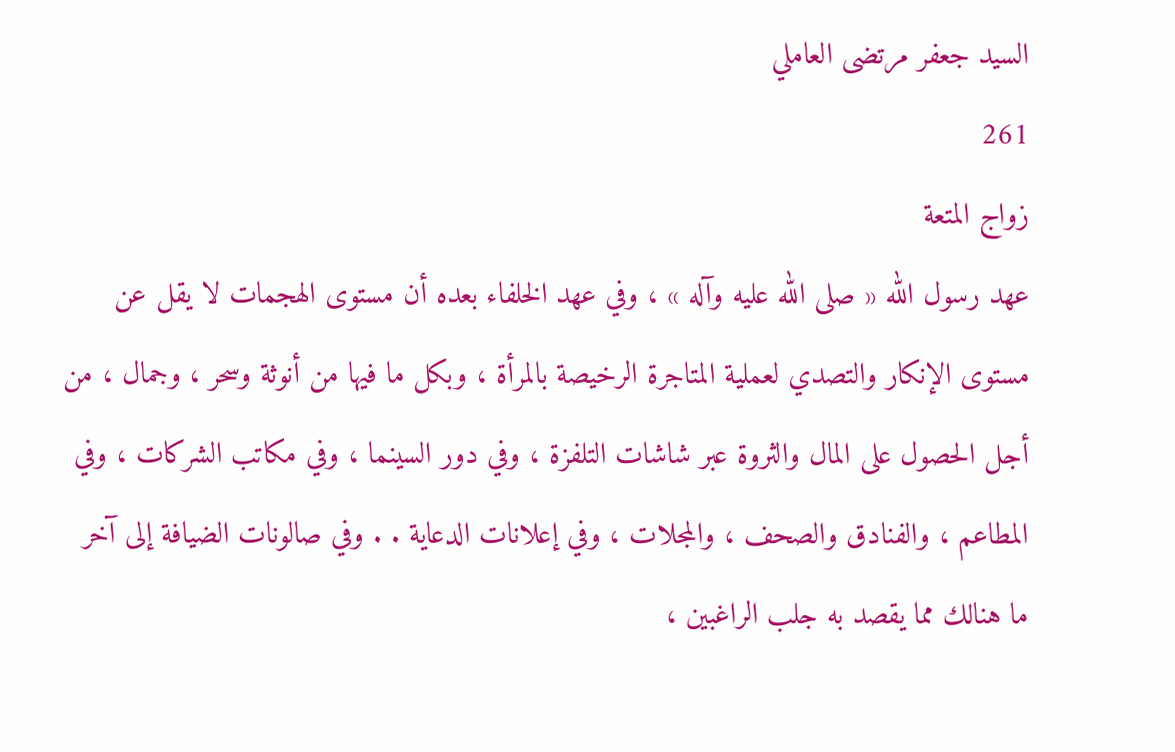السيد جعفر مرتضى العاملي
261
زواج المتعة
عهد رسول الله « صلى الله عليه وآله » ، وفي عهد الخلفاء بعده أن مستوى الهجمات لا يقل عن مستوى الإنكار والتصدي لعملية المتاجرة الرخيصة بالمرأة ، وبكل ما فيها من أنوثة وسحر ، وجمال ، من أجل الحصول على المال والثروة عبر شاشات التلفزة ، وفي دور السينما ، وفي مكاتب الشركات ، وفي المطاعم ، والفنادق والصحف ، والمجلات ، وفي إعلانات الدعاية . . وفي صالونات الضيافة إلى آخر ما هنالك مما يقصد به جلب الراغبين ،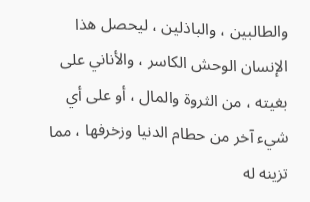والطالبين ، والباذلين ، ليحصل هذا الإنسان الوحش الكاسر ، والأناني على بغيته ، من الثروة والمال ، أو على أي شيء آخر من حطام الدنيا وزخرفها ، مما تزينه له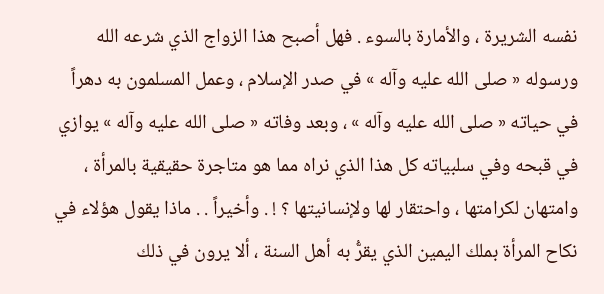نفسه الشريرة ، والأمارة بالسوء . فهل أصبح هذا الزواج الذي شرعه الله ورسوله « صلى الله عليه وآله » في صدر الإسلام ، وعمل المسلمون به دهراً في حياته « صلى الله عليه وآله » ، وبعد وفاته « صلى الله عليه وآله » يوازي في قبحه وفي سلبياته كل هذا الذي نراه مما هو متاجرة حقيقية بالمرأة ، وامتهان لكرامتها ، واحتقار لها ولإنسانيتها ؟ ! . وأخيراً . . ماذا يقول هؤلاء في نكاح المرأة بملك اليمين الذي يقرُّ به أهل السنة ، ألا يرون في ذلك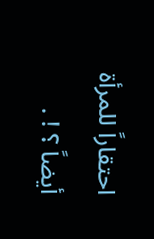احتقاراً للمرأة أيضاً ؟ ! .